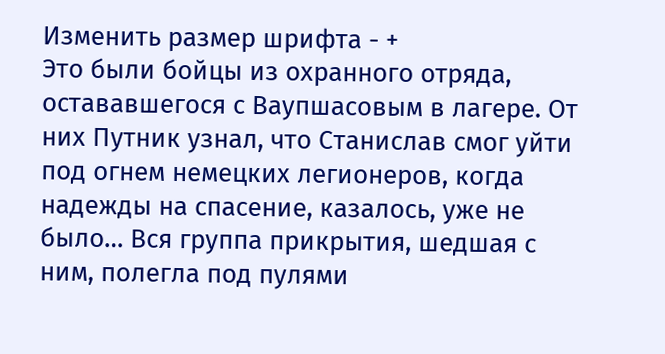Изменить размер шрифта - +
Это были бойцы из охранного отряда, остававшегося с Ваупшасовым в лагере. От них Путник узнал, что Станислав смог уйти под огнем немецких легионеров, когда надежды на спасение, казалось, уже не было… Вся группа прикрытия, шедшая с ним, полегла под пулями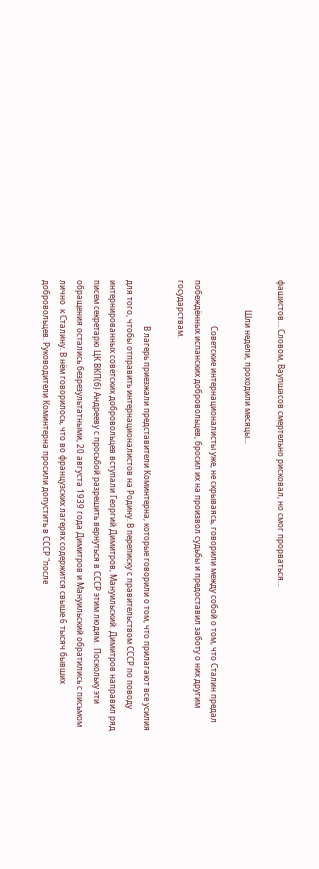фашистов… Словом, Ваупшасов смертельно рисковал, но смог прорваться…

               Шли недели, проходили месяцы…

                       Советские интернационалисты уже, не скрываясь, говорили между собой о том, что Сталин предал побеждённых испанских добровольцев, бросил их на произвол судьбы и предоставил заботу о них другим государствам.

                       В лагерь приезжали представители Коминтерна, которые говорили о том, что прилагают все усилия для того, чтобы отправить интернационалистов на Родину. В переписку с правительством СССР по поводу интернированных советских добровольцев вступали Георгий Димитров, Мануильский. Димитров направил ряд писем секретарю ЦК ВКП(б) Андрееву с просьбой разрешить вернуться в СССР этим людям.  Поскольку эти обращения остались безрезультатными, 20 августа 1939 года Димитров и Мануильский обратились с письмом лично  к Сталину. В нём говорилось, что во французских лагерях содержится свыше 6 тысяч бывших добровольцев. Руководители Коминтерна просили допустить в СССР "после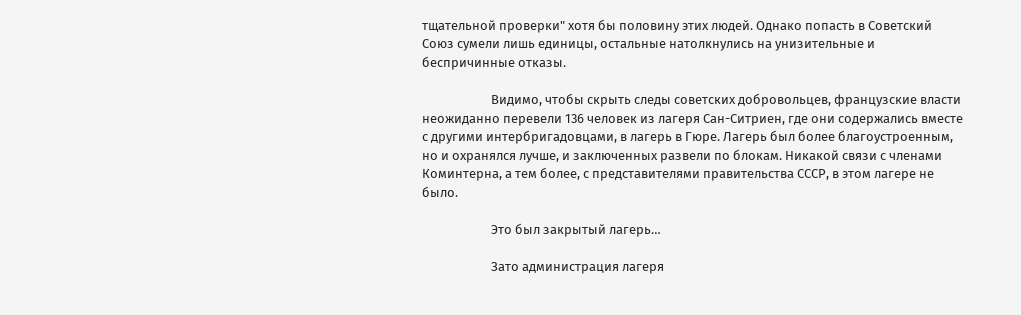тщательной проверки" хотя бы половину этих людей. Однако попасть в Советский Союз сумели лишь единицы, остальные натолкнулись на унизительные и беспричинные отказы.

                       Видимо, чтобы скрыть следы советских добровольцев, французские власти неожиданно перевели 136 человек из лагеря Сан-Ситриен, где они содержались вместе с другими интербригадовцами, в лагерь в Гюре. Лагерь был более благоустроенным, но и охранялся лучше, и заключенных развели по блокам. Никакой связи с членами Коминтерна, а тем более, с представителями правительства СССР, в этом лагере не было.

                       Это был закрытый лагерь…

                       Зато администрация лагеря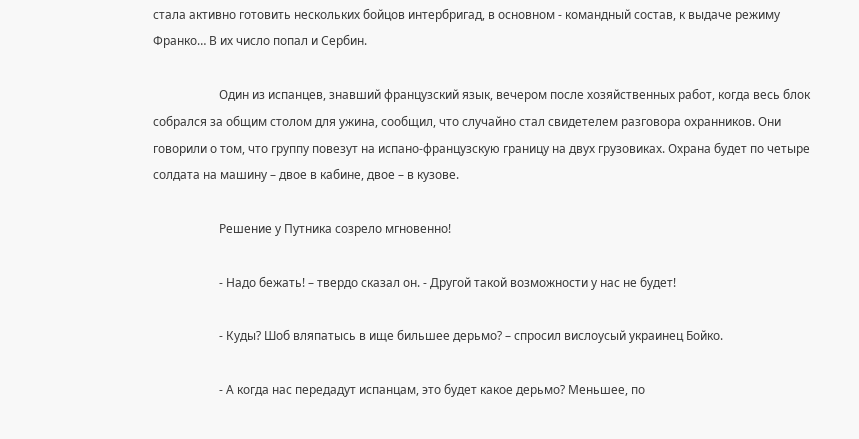стала активно готовить нескольких бойцов интербригад, в основном - командный состав, к выдаче режиму Франко… В их число попал и Сербин.

                      Один из испанцев, знавший французский язык, вечером после хозяйственных работ, когда весь блок собрался за общим столом для ужина, сообщил, что случайно стал свидетелем разговора охранников. Они говорили о том, что группу повезут на испано-французскую границу на двух грузовиках. Охрана будет по четыре солдата на машину – двое в кабине, двое – в кузове.

                      Решение у Путника созрело мгновенно!

                      - Надо бежать! – твердо сказал он. - Другой такой возможности у нас не будет!

                      - Куды? Шоб вляпатысь в ище бильшее дерьмо? – спросил вислоусый украинец Бойко.

                      - А когда нас передадут испанцам, это будет какое дерьмо? Меньшее, по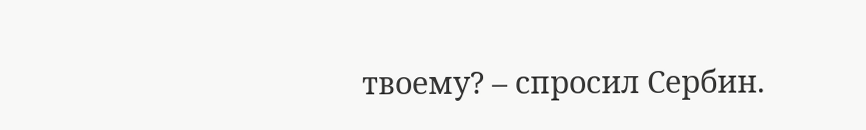твоему? – спросил Сербин.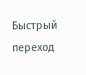Быстрый переход